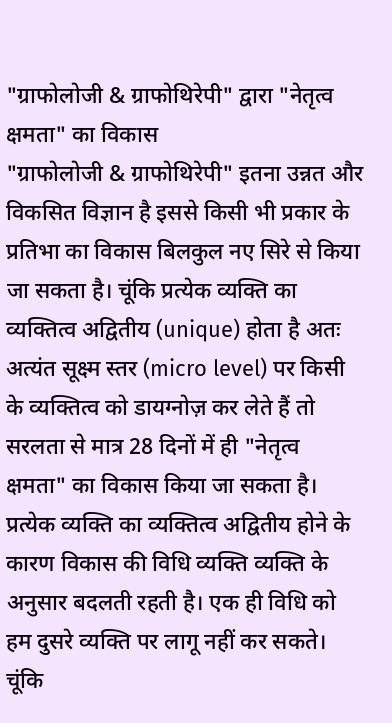"ग्राफोलोजी & ग्राफोथिरेपी" द्वारा "नेतृत्व क्षमता" का विकास
"ग्राफोलोजी & ग्राफोथिरेपी" इतना उन्नत और विकसित विज्ञान है इससे किसी भी प्रकार के प्रतिभा का विकास बिलकुल नए सिरे से किया जा सकता है। चूंकि प्रत्येक व्यक्ति का व्यक्तित्व अद्वितीय (unique) होता है अतः अत्यंत सूक्ष्म स्तर (micro level) पर किसी के व्यक्तित्व को डायग्नोज़ कर लेते हैं तो सरलता से मात्र 28 दिनों में ही "नेतृत्व क्षमता" का विकास किया जा सकता है। प्रत्येक व्यक्ति का व्यक्तित्व अद्वितीय होने के कारण विकास की विधि व्यक्ति व्यक्ति के अनुसार बदलती रहती है। एक ही विधि को हम दुसरे व्यक्ति पर लागू नहीं कर सकते। चूंकि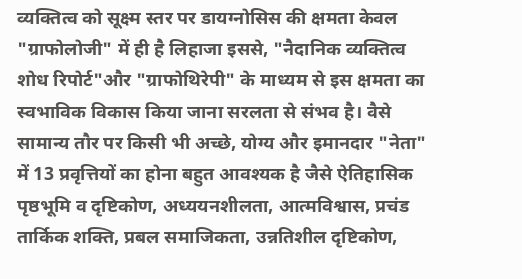व्यक्तित्व को सूक्ष्म स्तर पर डायग्नोसिस की क्षमता केवल "ग्राफोलोजी" में ही है लिहाजा इससे, "नैदानिक व्यक्तित्व शोध रिपोर्ट"और "ग्राफोथिरेपी" के माध्यम से इस क्षमता का स्वभाविक विकास किया जाना सरलता से संभव है। वैसे सामान्य तौर पर किसी भी अच्छे, योग्य और इमानदार "नेता" में 13 प्रवृत्तियों का होना बहुत आवश्यक है जैसे ऐतिहासिक पृष्ठभूमि व दृष्टिकोण, अध्ययनशीलता, आत्मविश्वास, प्रचंड तार्किक शक्ति, प्रबल समाजिकता, उन्नतिशील दृष्टिकोण,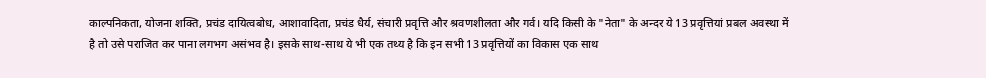काल्पनिकता, योजना शक्ति, प्रचंड दायित्वबोध, आशावादिता, प्रचंड धैर्य, संचारी प्रवृत्ति और श्रवणशीलता और गर्व। यदि किसी के "नेता" के अन्दर ये 13 प्रवृत्तियां प्रबल अवस्था में है तो उसे पराजित कर पाना लगभग असंभव है। इसके साथ-साथ ये भी एक तथ्य है कि इन सभी 13 प्रवृत्तियों का विकास एक साथ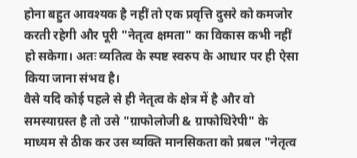होना बहुत आवश्यक है नहीं तो एक प्रवृत्ति दुसरे को कमजोर करती रहेगी और पूरी "नेतृत्व क्षमता" का विकास कभी नहीं हो सकेगा। अतः व्यतित्व के स्पष्ट स्वरुप के आधार पर ही ऐसा किया जाना संभव है।
वैसे यदि कोई पहले से ही नेतृत्व के क्षेत्र में है और वो समस्याग्रस्त है तो उसे "ग्राफोलोजी & ग्राफोथिरेपी" के माध्यम से ठीक कर उस व्यक्ति मानसिकता को प्रबल "नेतृत्व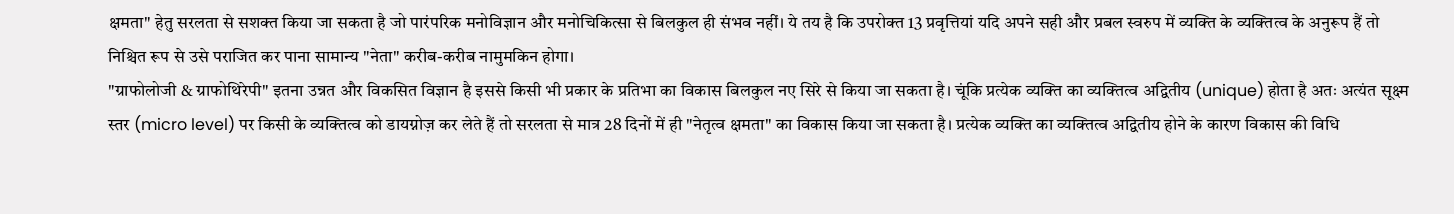क्षमता" हेतु सरलता से सशक्त किया जा सकता है जो पारंपरिक मनोविज्ञान और मनोचिकित्सा से बिलकुल ही संभव नहीं। ये तय है कि उपरोक्त 13 प्रवृत्तियां यदि अपने सही और प्रबल स्वरुप में व्यक्ति के व्यक्तित्व के अनुरूप हैं तो निश्चित रूप से उसे पराजित कर पाना सामान्य "नेता" करीब-करीब नामुमकिन होगा।
"ग्राफोलोजी & ग्राफोथिरेपी" इतना उन्नत और विकसित विज्ञान है इससे किसी भी प्रकार के प्रतिभा का विकास बिलकुल नए सिरे से किया जा सकता है। चूंकि प्रत्येक व्यक्ति का व्यक्तित्व अद्वितीय (unique) होता है अतः अत्यंत सूक्ष्म स्तर (micro level) पर किसी के व्यक्तित्व को डायग्नोज़ कर लेते हैं तो सरलता से मात्र 28 दिनों में ही "नेतृत्व क्षमता" का विकास किया जा सकता है। प्रत्येक व्यक्ति का व्यक्तित्व अद्वितीय होने के कारण विकास की विधि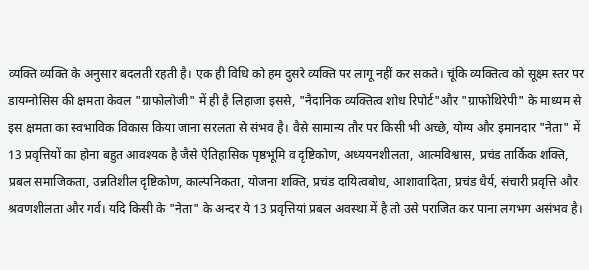व्यक्ति व्यक्ति के अनुसार बदलती रहती है। एक ही विधि को हम दुसरे व्यक्ति पर लागू नहीं कर सकते। चूंकि व्यक्तित्व को सूक्ष्म स्तर पर डायग्नोसिस की क्षमता केवल "ग्राफोलोजी" में ही है लिहाजा इससे, "नैदानिक व्यक्तित्व शोध रिपोर्ट"और "ग्राफोथिरेपी" के माध्यम से इस क्षमता का स्वभाविक विकास किया जाना सरलता से संभव है। वैसे सामान्य तौर पर किसी भी अच्छे, योग्य और इमानदार "नेता" में 13 प्रवृत्तियों का होना बहुत आवश्यक है जैसे ऐतिहासिक पृष्ठभूमि व दृष्टिकोण, अध्ययनशीलता, आत्मविश्वास, प्रचंड तार्किक शक्ति, प्रबल समाजिकता, उन्नतिशील दृष्टिकोण, काल्पनिकता, योजना शक्ति, प्रचंड दायित्वबोध, आशावादिता, प्रचंड धैर्य, संचारी प्रवृत्ति और श्रवणशीलता और गर्व। यदि किसी के "नेता" के अन्दर ये 13 प्रवृत्तियां प्रबल अवस्था में है तो उसे पराजित कर पाना लगभग असंभव है।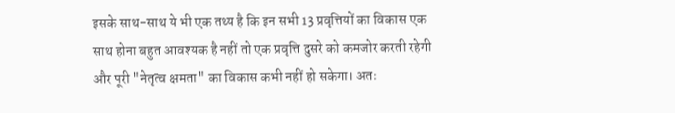इसके साथ-साथ ये भी एक तथ्य है कि इन सभी 13 प्रवृत्तियों का विकास एक साथ होना बहुत आवश्यक है नहीं तो एक प्रवृत्ति दुसरे को कमजोर करती रहेगी और पूरी "नेतृत्व क्षमता" का विकास कभी नहीं हो सकेगा। अतः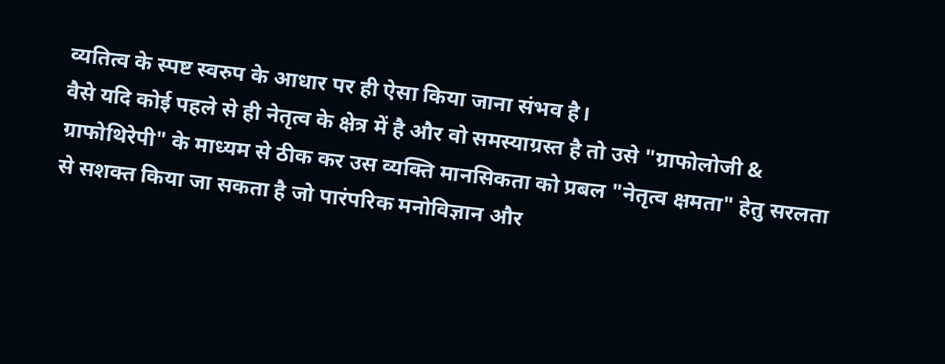व्यतित्व के स्पष्ट स्वरुप के आधार पर ही ऐसा किया जाना संभव है।
वैसे यदि कोई पहले से ही नेतृत्व के क्षेत्र में है और वो समस्याग्रस्त है तो उसे "ग्राफोलोजी & ग्राफोथिरेपी" के माध्यम से ठीक कर उस व्यक्ति मानसिकता को प्रबल "नेतृत्व क्षमता" हेतु सरलता से सशक्त किया जा सकता है जो पारंपरिक मनोविज्ञान और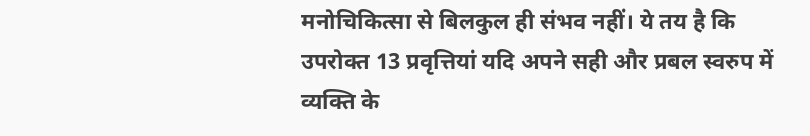मनोचिकित्सा से बिलकुल ही संभव नहीं। ये तय है कि उपरोक्त 13 प्रवृत्तियां यदि अपने सही और प्रबल स्वरुप में व्यक्ति के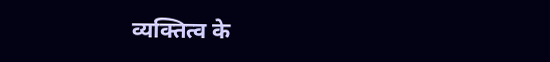व्यक्तित्व के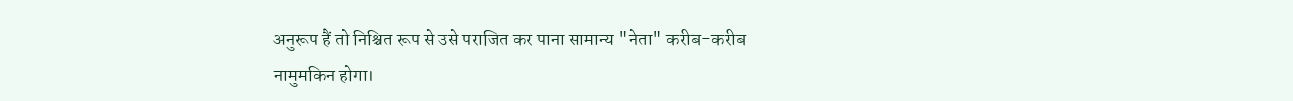अनुरूप हैं तो निश्चित रूप से उसे पराजित कर पाना सामान्य "नेता" करीब-करीब नामुमकिन होगा।